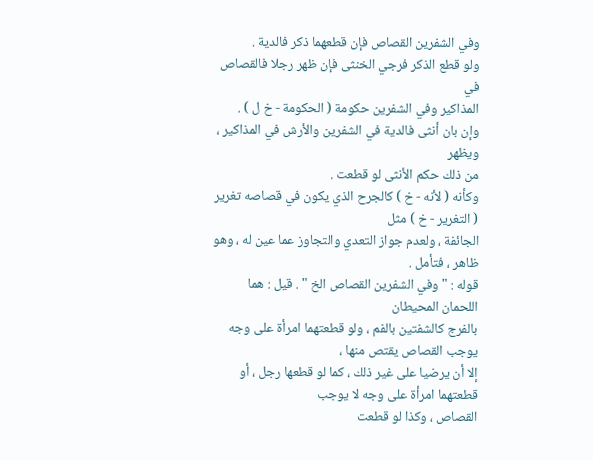وفي الشفرين القصاص فإن قطعهما ذكر فالدية .
ولو قطع الذكر فرجي الخنثى فإن ظهر رجلا فالقصاص في
المذاكير وفي الشفرين حكومة ( الحكومة - خ ل ) .
وإن بان أنثى فالدية في الشفرين والأرش في المذاكير ، ويظهر
من ذلك حكم الأنثى لو قطعت .
وكأنه ( لأنه - خ ) كالجرح الذي يكون في قصاصه تغرير ( التغرير - خ ) مثل
الجائفة ، ولعدم جواز التعدي والتجاوز عما عين له ، وهو ظاهر ، فتأمل .
قوله : " وفي الشفرين القصاص الخ " . قيل : هما اللحمان المحيطان
بالفرج كالشفتين بالفم ، ولو قطعتهما امرأة على وجه يوجب القصاص يقتص منها ،
إلا أن يرضيا على غير ذلك ، كما لو قطعها رجل ، أو قطعتهما امرأة على وجه لا يوجب
القصاص ، وكذا لو قطعت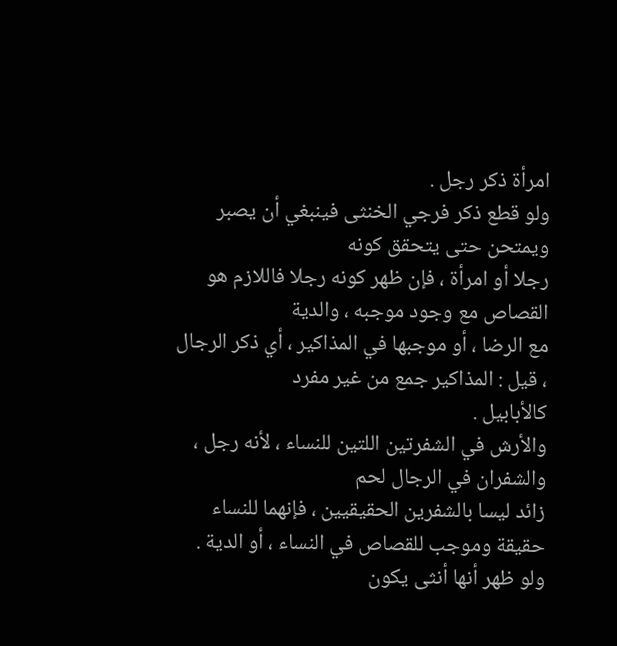امرأة ذكر رجل .
ولو قطع ذكر فرجي الخنثى فينبغي أن يصبر ويمتحن حتى يتحقق كونه
رجلا أو امرأة ، فإن ظهر كونه رجلا فاللازم هو القصاص مع وجود موجبه ، والدية
مع الرضا ، أو موجبها في المذاكير ، أي ذكر الرجال ، قيل : المذاكير جمع من غير مفرد
كالأبابيل .
والأرش في الشفرتين اللتين للنساء ، لأنه رجل ، والشفران في الرجال لحم
زائد ليسا بالشفرين الحقيقيين ، فإنهما للنساء حقيقة وموجب للقصاص في النساء ، أو الدية .
ولو ظهر أنها أنثى يكون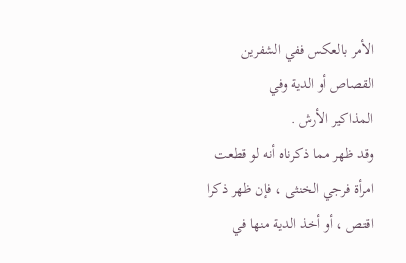الأمر بالعكس ففي الشفرين القصاص أو الدية وفي
المذاكير الأرش .
وقد ظهر مما ذكرناه أنه لو قطعت امرأة فرجي الخنثى ، فإن ظهر ذكرا
اقتص ، أو أخذ الدية منها في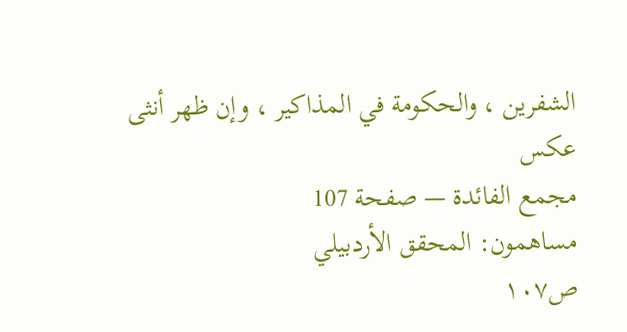الشفرين ، والحكومة في المذاكير ، وإن ظهر أنثى عكس
مجمع الفائدة — صفحة 107
مساهمون: المحقق الأردبيلي
ص١٠٧